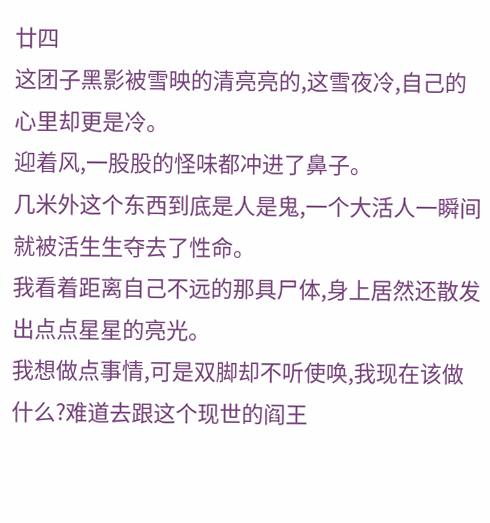廿四
这团子黑影被雪映的清亮亮的,这雪夜冷,自己的心里却更是冷。
迎着风,一股股的怪味都冲进了鼻子。
几米外这个东西到底是人是鬼,一个大活人一瞬间就被活生生夺去了性命。
我看着距离自己不远的那具尸体,身上居然还散发出点点星星的亮光。
我想做点事情,可是双脚却不听使唤,我现在该做什么?难道去跟这个现世的阎王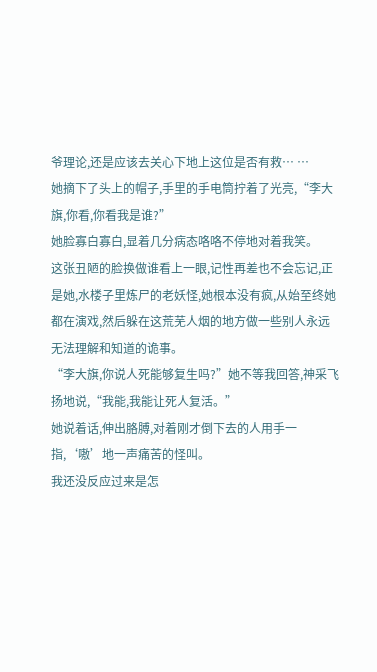爷理论,还是应该去关心下地上这位是否有救… …
她摘下了头上的帽子,手里的手电筒拧着了光亮,“李大旗,你看,你看我是谁?”
她脸寡白寡白,显着几分病态咯咯不停地对着我笑。
这张丑陋的脸换做谁看上一眼,记性再差也不会忘记,正是她,水楼子里炼尸的老妖怪,她根本没有疯,从始至终她都在演戏,然后躲在这荒芜人烟的地方做一些别人永远无法理解和知道的诡事。
“李大旗,你说人死能够复生吗?”她不等我回答,神采飞扬地说,“我能,我能让死人复活。”
她说着话,伸出胳膊,对着刚才倒下去的人用手一指,‘嗷’地一声痛苦的怪叫。
我还没反应过来是怎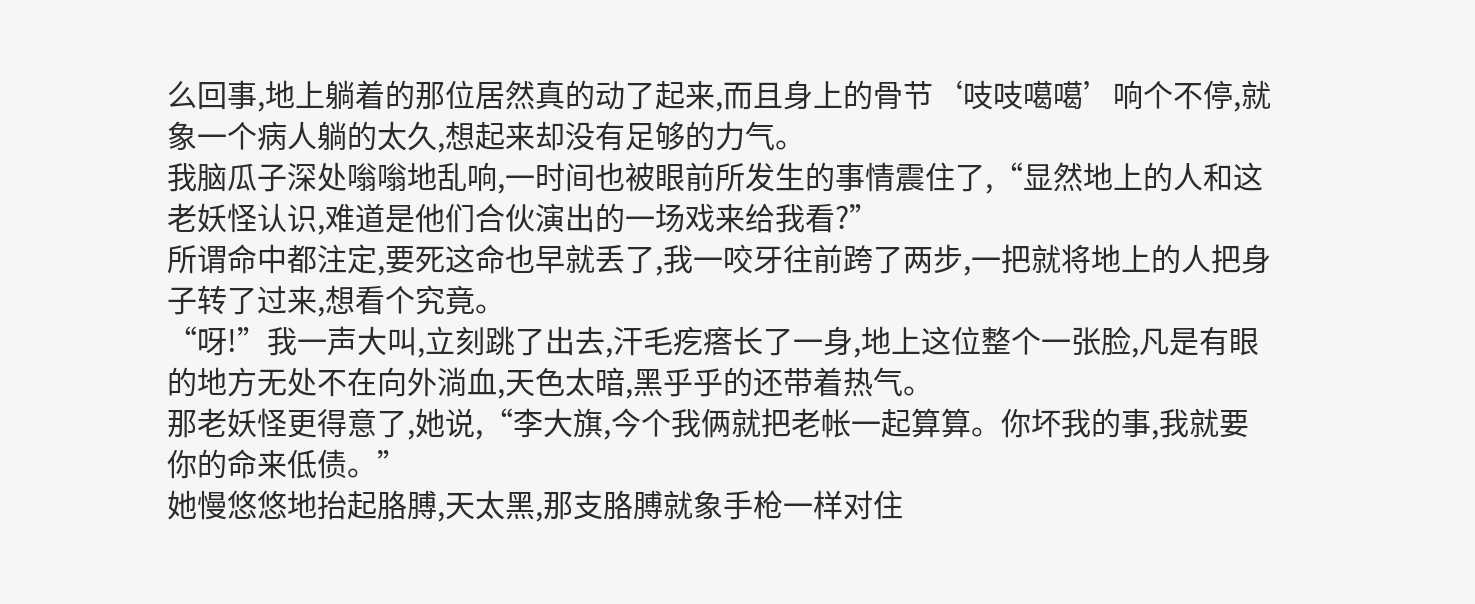么回事,地上躺着的那位居然真的动了起来,而且身上的骨节‘吱吱噶噶’响个不停,就象一个病人躺的太久,想起来却没有足够的力气。
我脑瓜子深处嗡嗡地乱响,一时间也被眼前所发生的事情震住了,“显然地上的人和这老妖怪认识,难道是他们合伙演出的一场戏来给我看?”
所谓命中都注定,要死这命也早就丢了,我一咬牙往前跨了两步,一把就将地上的人把身子转了过来,想看个究竟。
“呀!”我一声大叫,立刻跳了出去,汗毛疙瘩长了一身,地上这位整个一张脸,凡是有眼的地方无处不在向外淌血,天色太暗,黑乎乎的还带着热气。
那老妖怪更得意了,她说,“李大旗,今个我俩就把老帐一起算算。你坏我的事,我就要你的命来低债。”
她慢悠悠地抬起胳膊,天太黑,那支胳膊就象手枪一样对住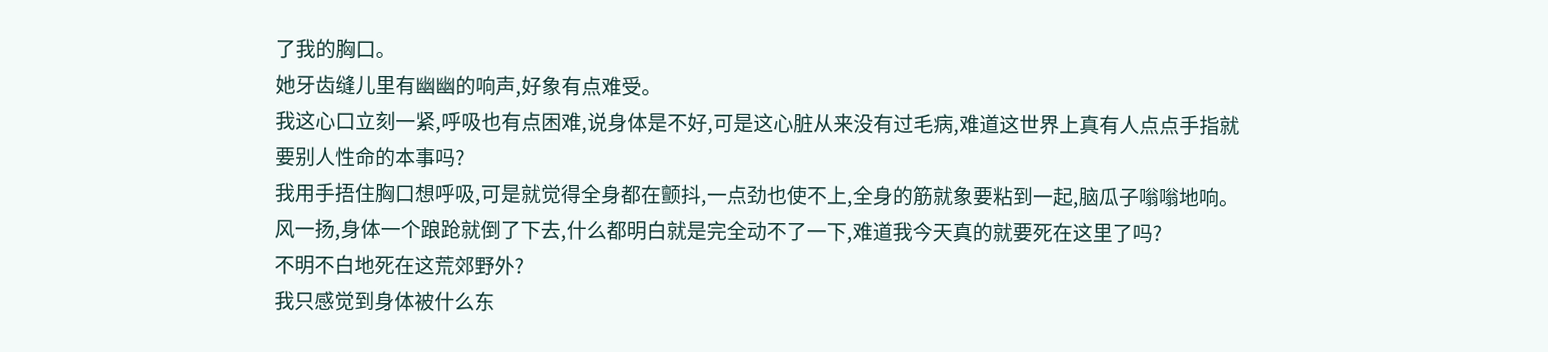了我的胸口。
她牙齿缝儿里有幽幽的响声,好象有点难受。
我这心口立刻一紧,呼吸也有点困难,说身体是不好,可是这心脏从来没有过毛病,难道这世界上真有人点点手指就要别人性命的本事吗?
我用手捂住胸口想呼吸,可是就觉得全身都在颤抖,一点劲也使不上,全身的筋就象要粘到一起,脑瓜子嗡嗡地响。
风一扬,身体一个踉跄就倒了下去,什么都明白就是完全动不了一下,难道我今天真的就要死在这里了吗?
不明不白地死在这荒郊野外?
我只感觉到身体被什么东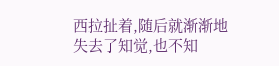西拉扯着,随后就渐渐地失去了知觉,也不知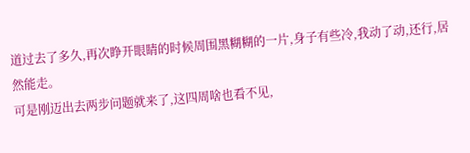道过去了多久,再次睁开眼睛的时候周围黑糊糊的一片,身子有些冷,我动了动,还行,居然能走。
可是刚迈出去两步问题就来了,这四周啥也看不见,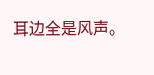耳边全是风声。